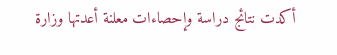أكدت نتائج دراسة وإحصاءات معلنة أعدتها وزارة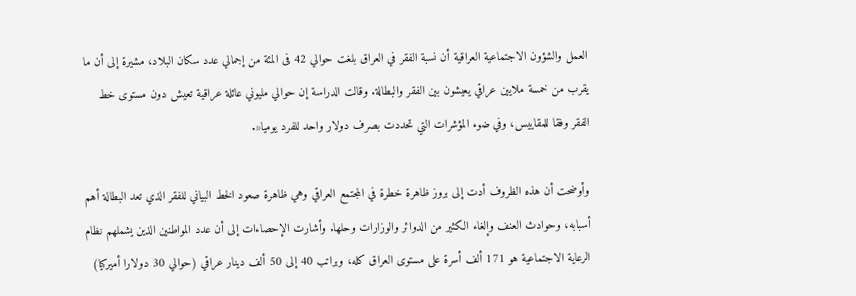العمل والشؤون الاجتماعية العراقية أن نسبة الفقر في العراق بلغت حوالي 42 فى المئة من إجمالي عدد سكان البلاد، مشيرة إلى أن ما يقرب من خمسة ملايين عراقي يعيشون بين الفقر والبطالة. وقالت الدراسة إن حوالي مليوني عائلة عراقية تعيش دون مستوى خط الفقر وفقا للمقاييس، وفي ضوء المؤشرات التي تحددت بصرف دولار واحد للفرد يوميا«.

وأوضحت أن هذه الظروف أدت إلى بروز ظاهرة خطرة في المجتمع العراقي وهي ظاهرة صعود الخط البياني للفقر الذي تعد البطالة أهم أسبابه، وحوادث العنف وإلغاء الكثير من الدوائر والوزارات وحلها. وأشارت الإحصاءات إلى أن عدد المواطنين الذين يشملهم نظام الرعاية الاجتماعية هو 171 ألف أسرة على مستوى العراق كله، وبراتب 40 إلى 50 ألف دينار عراقي (حوالي 30 دولارا أميركيا)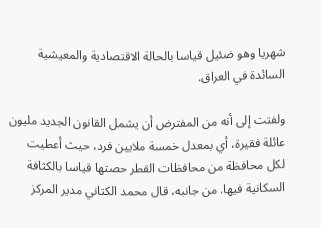شهريا وهو ضئيل قياسا بالحالة الاقتصادية والمعيشية السائدة في العراق.

ولفتت إلى أنه من المفترض أن يشمل القانون الجديد مليون عائلة فقيرة، أي بمعدل خمسة ملايين فرد، حيث أعطيت لكل محافظة من محافظات القطر حصتها قياسا بالكثافة السكانية فيها. من جانبه، قال محمد الكتاني مدير المركز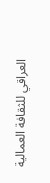العراقي للثقافة العمالية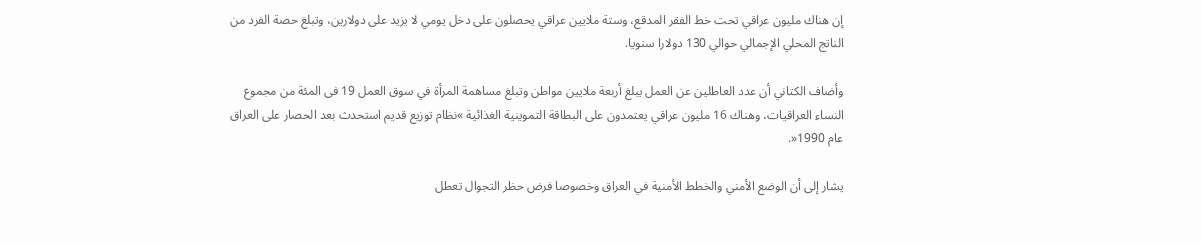إن هناك مليون عراقي تحت خط الفقر المدقع، وستة ملايين عراقي يحصلون على دخل يومي لا يزيد على دولارين، وتبلغ حصة الفرد من الناتج المحلي الإجمالي حوالي 130 دولارا سنويا.

وأضاف الكتاني أن عدد العاطلين عن العمل يبلغ أربعة ملايين مواطن وتبلغ مساهمة المرأة في سوق العمل 19 فى المئة من مجموع النساء العراقيات، وهناك 16 مليون عراقي يعتمدون على البطاقة التموينية الغذائية »نظام توزيع قديم استحدث بعد الحصار على العراق عام 1990«.

يشار إلى أن الوضع الأمني والخطط الأمنية في العراق وخصوصا فرض حظر التجوال تعطل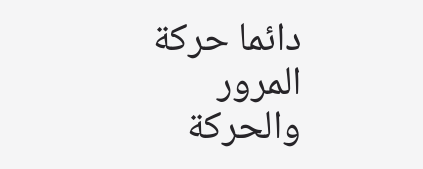دائما حركة المرور والحركة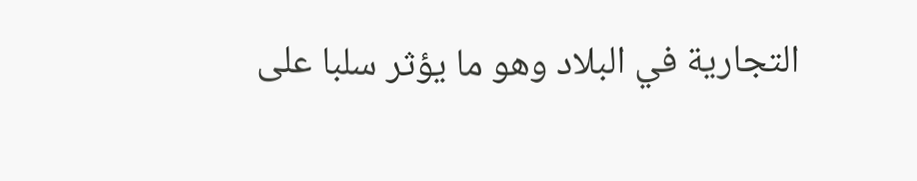التجارية في البلاد وهو ما يؤثر سلبا على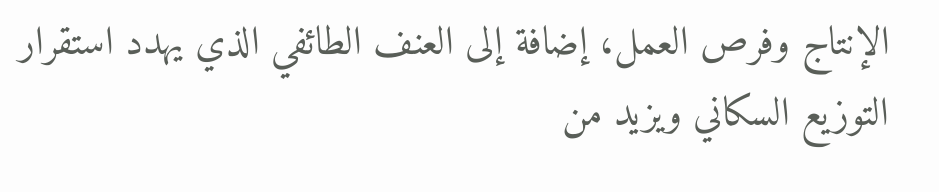الإنتاج وفرص العمل، إضافة إلى العنف الطائفي الذي يهدد استقرار التوزيع السكاني ويزيد من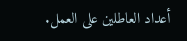أعداد العاطلين على العمل.